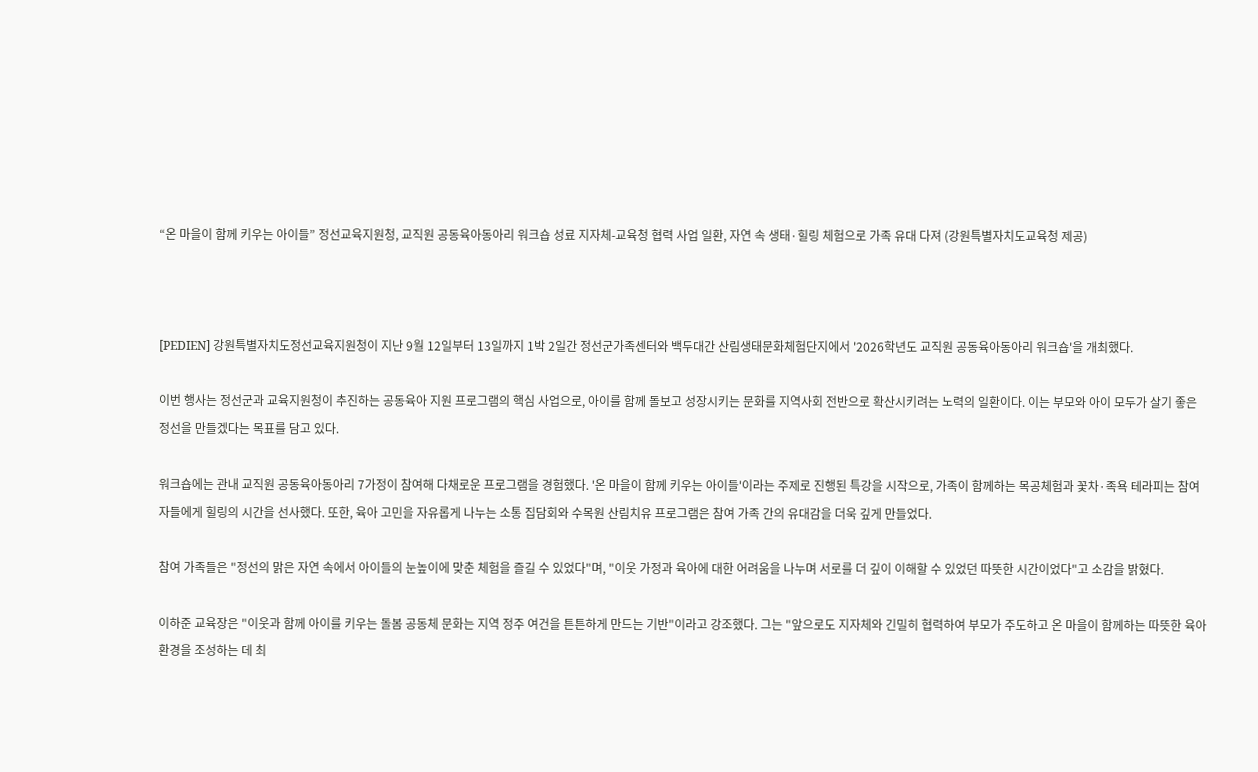“온 마을이 함께 키우는 아이들” 정선교육지원청, 교직원 공동육아동아리 워크숍 성료 지자체-교육청 협력 사업 일환, 자연 속 생태·힐링 체험으로 가족 유대 다져 (강원특별자치도교육청 제공)



[PEDIEN] 강원특별자치도정선교육지원청이 지난 9월 12일부터 13일까지 1박 2일간 정선군가족센터와 백두대간 산림생태문화체험단지에서 '2026학년도 교직원 공동육아동아리 워크숍'을 개최했다.

이번 행사는 정선군과 교육지원청이 추진하는 공동육아 지원 프로그램의 핵심 사업으로, 아이를 함께 돌보고 성장시키는 문화를 지역사회 전반으로 확산시키려는 노력의 일환이다. 이는 부모와 아이 모두가 살기 좋은 정선을 만들겠다는 목표를 담고 있다.

워크숍에는 관내 교직원 공동육아동아리 7가정이 참여해 다채로운 프로그램을 경험했다. '온 마을이 함께 키우는 아이들'이라는 주제로 진행된 특강을 시작으로, 가족이 함께하는 목공체험과 꽃차·족욕 테라피는 참여자들에게 힐링의 시간을 선사했다. 또한, 육아 고민을 자유롭게 나누는 소통 집담회와 수목원 산림치유 프로그램은 참여 가족 간의 유대감을 더욱 깊게 만들었다.

참여 가족들은 "정선의 맑은 자연 속에서 아이들의 눈높이에 맞춘 체험을 즐길 수 있었다"며, "이웃 가정과 육아에 대한 어려움을 나누며 서로를 더 깊이 이해할 수 있었던 따뜻한 시간이었다"고 소감을 밝혔다.

이하준 교육장은 "이웃과 함께 아이를 키우는 돌봄 공동체 문화는 지역 정주 여건을 튼튼하게 만드는 기반"이라고 강조했다. 그는 "앞으로도 지자체와 긴밀히 협력하여 부모가 주도하고 온 마을이 함께하는 따뜻한 육아 환경을 조성하는 데 최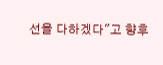선을 다하겠다"고 향후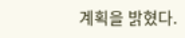계획을 밝혔다.